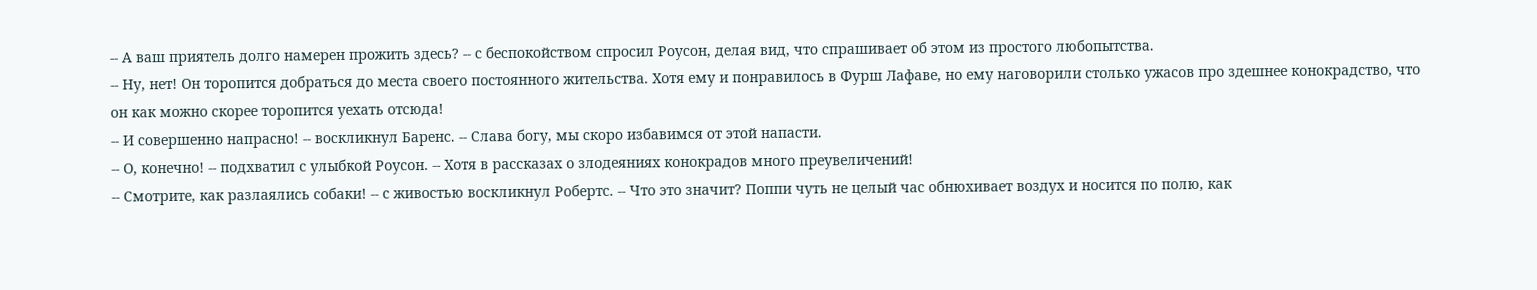-- А ваш приятель долго намерен прожить здесь? -- с беспокойством спросил Роусон, делая вид, что спрашивает об этом из простого любопытства.
-- Ну, нет! Он торопится добраться до места своего постоянного жительства. Хотя ему и понравилось в Фурш Лафаве, но ему наговорили столько ужасов про здешнее конокрадство, что он как можно скорее торопится уехать отсюда!
-- И совершенно напрасно! -- воскликнул Баренс. -- Слава богу, мы скоро избавимся от этой напасти.
-- О, конечно! -- подхватил с улыбкой Роусон. -- Хотя в рассказах о злодеяниях конокрадов много преувеличений!
-- Смотрите, как разлаялись собаки! -- с живостью воскликнул Робертс. -- Что это значит? Поппи чуть не целый час обнюхивает воздух и носится по полю, как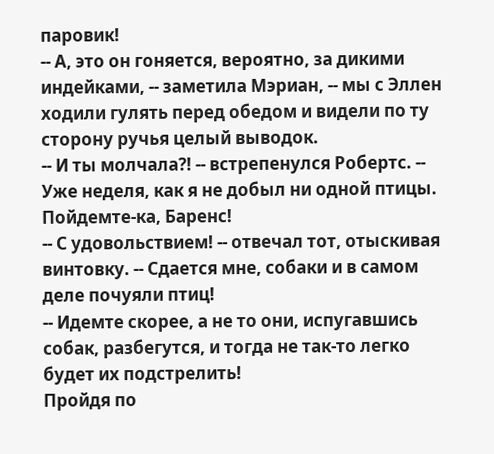паровик!
-- А, это он гоняется, вероятно, за дикими индейками, -- заметила Мэриан, -- мы с Эллен ходили гулять перед обедом и видели по ту сторону ручья целый выводок.
-- И ты молчала?! -- встрепенулся Робертс. -- Уже неделя, как я не добыл ни одной птицы. Пойдемте-ка, Баренс!
-- С удовольствием! -- отвечал тот, отыскивая винтовку. -- Сдается мне, собаки и в самом деле почуяли птиц!
-- Идемте скорее, а не то они, испугавшись собак, разбегутся, и тогда не так-то легко будет их подстрелить!
Пройдя по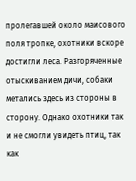пролегавшей около маисового поля тропке, охотники вскоре достигли леса. Разгоряченные отыскиванием дичи, собаки метались здесь из стороны в сторону. Однако охотники так и не смогли увидеть птиц, так как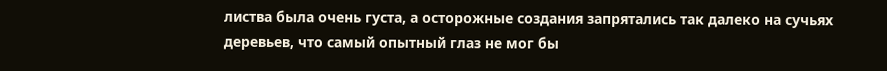листва была очень густа, а осторожные создания запрятались так далеко на сучьях деревьев, что самый опытный глаз не мог бы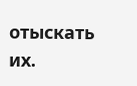отыскать их.